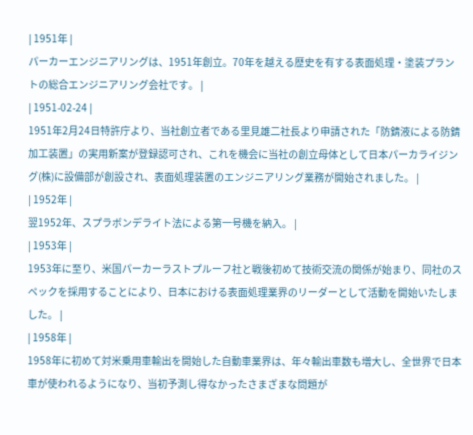| 1951年 |
パーカーエンジニアリングは、1951年創立。70年を越える歴史を有する表面処理・塗装プラントの総合エンジニアリング会社です。 |
| 1951-02-24 |
1951年2月24日特許庁より、当社創立者である里見雄二社長より申請された「防錆液による防錆加工装置」の実用新案が登録認可され、これを機会に当社の創立母体として日本パーカライジング(株)に設備部が創設され、表面処理装置のエンジニアリング業務が開始されました。 |
| 1952年 |
翌1952年、スプラボンデライト法による第一号機を納入。 |
| 1953年 |
1953年に至り、米国パーカーラストプルーフ社と戦後初めて技術交流の関係が始まり、同社のスペックを採用することにより、日本における表面処理業界のリーダーとして活動を開始いたしました。 |
| 1958年 |
1958年に初めて対米乗用車輸出を開始した自動車業界は、年々輸出車数も増大し、全世界で日本車が使われるようになり、当初予測し得なかったさまざまな問題が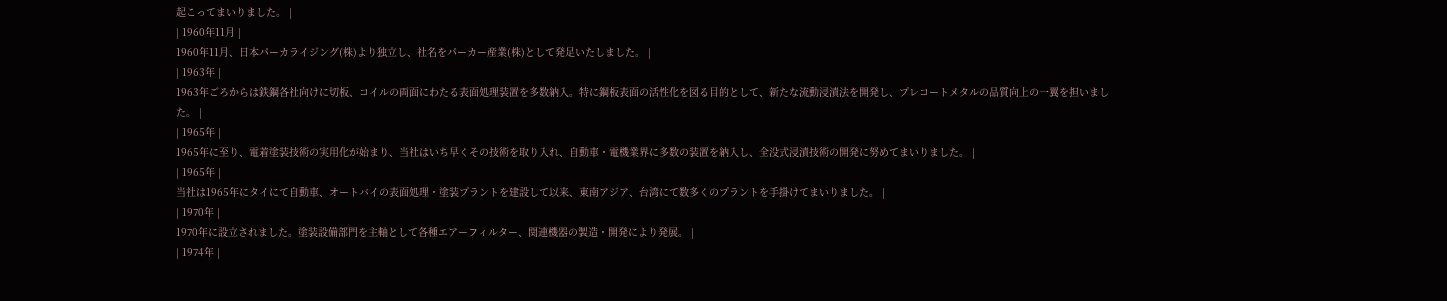起こってまいりました。 |
| 1960年11月 |
1960年11月、日本パーカライジング(株)より独立し、社名をパーカー産業(株)として発足いたしました。 |
| 1963年 |
1963年ごろからは鉄鋼各社向けに切板、コイルの両面にわたる表面処理装置を多数納入。特に鋼板表面の活性化を図る目的として、新たな流動浸漬法を開発し、プレコートメタルの品質向上の一翼を担いました。 |
| 1965年 |
1965年に至り、電着塗装技術の実用化が始まり、当社はいち早くその技術を取り入れ、自動車・電機業界に多数の装置を納入し、全没式浸漬技術の開発に努めてまいりました。 |
| 1965年 |
当社は1965年にタイにて自動車、オートバイの表面処理・塗装プラントを建設して以来、東南アジア、台湾にて数多くのプラントを手掛けてまいりました。 |
| 1970年 |
1970年に設立されました。塗装設備部門を主軸として各種エアーフィルター、関連機器の製造・開発により発展。 |
| 1974年 |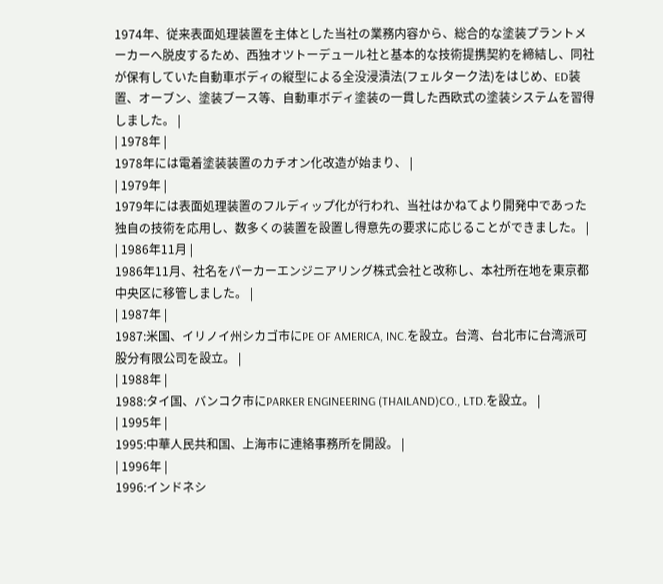1974年、従来表面処理装置を主体とした当社の業務内容から、総合的な塗装プラントメーカーへ脱皮するため、西独オツトーデュール社と基本的な技術提携契約を締結し、同社が保有していた自動車ボディの縦型による全没浸漬法(フェルターク法)をはじめ、ED装置、オーブン、塗装ブース等、自動車ボディ塗装の一貫した西欧式の塗装システムを習得しました。 |
| 1978年 |
1978年には電着塗装装置のカチオン化改造が始まり、 |
| 1979年 |
1979年には表面処理装置のフルディップ化が行われ、当社はかねてより開発中であった独自の技術を応用し、数多くの装置を設置し得意先の要求に応じることができました。 |
| 1986年11月 |
1986年11月、社名をパーカーエンジニアリング株式会社と改称し、本社所在地を東京都中央区に移管しました。 |
| 1987年 |
1987:米国、イリノイ州シカゴ市にPE OF AMERICA, INC.を設立。台湾、台北市に台湾派可股分有限公司を設立。 |
| 1988年 |
1988:タイ国、バンコク市にPARKER ENGINEERING (THAILAND)CO., LTD.を設立。 |
| 1995年 |
1995:中華人民共和国、上海市に連絡事務所を開設。 |
| 1996年 |
1996:インドネシ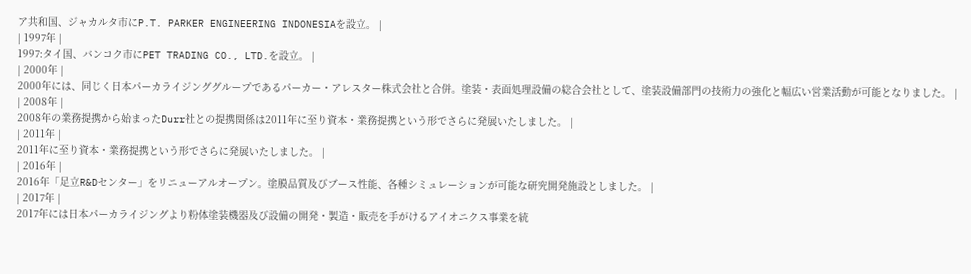ア共和国、ジャカルタ市にP.T. PARKER ENGINEERING INDONESIAを設立。 |
| 1997年 |
1997:タイ国、バンコク市にPET TRADING CO., LTD.を設立。 |
| 2000年 |
2000年には、同じく日本パーカライジンググループであるパーカー・アレスター株式会社と合併。塗装・表面処理設備の総合会社として、塗装設備部門の技術力の強化と幅広い営業活動が可能となりました。 |
| 2008年 |
2008年の業務提携から始まったDurr社との提携関係は2011年に至り資本・業務提携という形でさらに発展いたしました。 |
| 2011年 |
2011年に至り資本・業務提携という形でさらに発展いたしました。 |
| 2016年 |
2016年「足立R&Dセンター」をリニューアルオープン。塗膜品質及びブース性能、各種シミュレーションが可能な研究開発施設としました。 |
| 2017年 |
2017年には日本パーカライジングより粉体塗装機器及び設備の開発・製造・販売を手がけるアイオニクス事業を統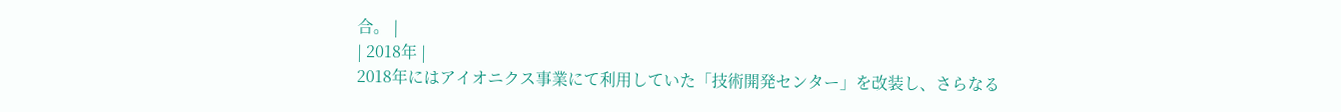合。 |
| 2018年 |
2018年にはアイオニクス事業にて利用していた「技術開発センター」を改装し、さらなる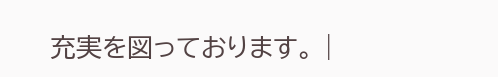充実を図っております。 |